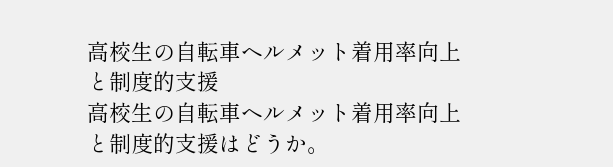高校生の自転車ヘルメット着用率向上と制度的支援
高校生の自転車ヘルメット着用率向上と制度的支援はどうか。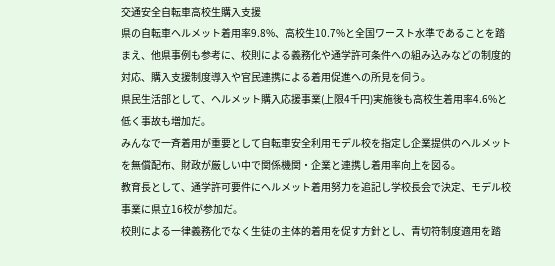交通安全自転車高校生購入支援
県の自転車ヘルメット着用率9.8%、高校生10.7%と全国ワースト水準であることを踏まえ、他県事例も参考に、校則による義務化や通学許可条件への組み込みなどの制度的対応、購入支援制度導入や官民連携による着用促進への所見を伺う。
県民生活部として、ヘルメット購入応援事業(上限4千円)実施後も高校生着用率4.6%と低く事故も増加だ。
みんなで一斉着用が重要として自転車安全利用モデル校を指定し企業提供のヘルメットを無償配布、財政が厳しい中で関係機関・企業と連携し着用率向上を図る。
教育長として、通学許可要件にヘルメット着用努力を追記し学校長会で決定、モデル校事業に県立16校が参加だ。
校則による一律義務化でなく生徒の主体的着用を促す方針とし、青切符制度適用を踏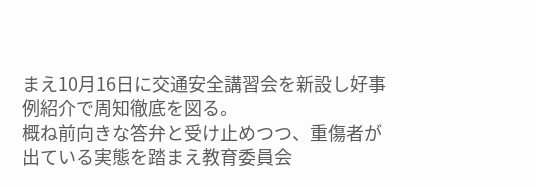まえ10月16日に交通安全講習会を新設し好事例紹介で周知徹底を図る。
概ね前向きな答弁と受け止めつつ、重傷者が出ている実態を踏まえ教育委員会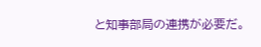と知事部局の連携が必要だ。